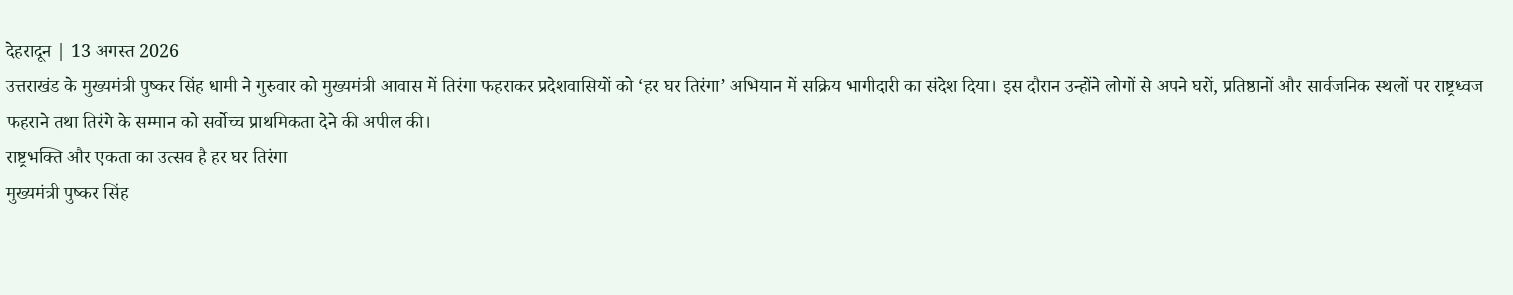देहरादून | 13 अगस्त 2026
उत्तराखंड के मुख्यमंत्री पुष्कर सिंह धामी ने गुरुवार को मुख्यमंत्री आवास में तिरंगा फहराकर प्रदेशवासियों को ‘हर घर तिरंगा’ अभियान में सक्रिय भागीदारी का संदेश दिया। इस दौरान उन्होंने लोगों से अपने घरों, प्रतिष्ठानों और सार्वजनिक स्थलों पर राष्ट्रध्वज फहराने तथा तिरंगे के सम्मान को सर्वोच्च प्राथमिकता देने की अपील की।
राष्ट्रभक्ति और एकता का उत्सव है हर घर तिरंगा
मुख्यमंत्री पुष्कर सिंह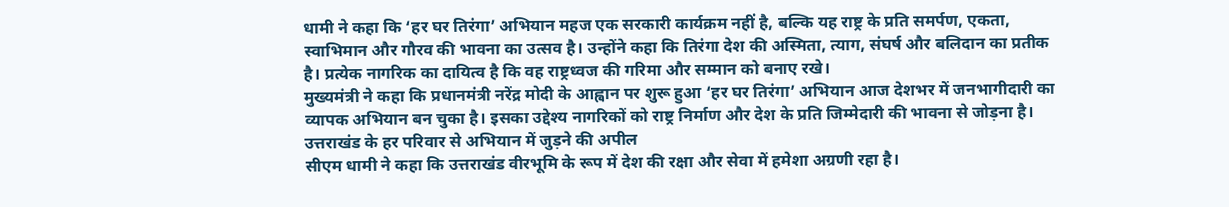धामी ने कहा कि ‘हर घर तिरंगा’ अभियान महज एक सरकारी कार्यक्रम नहीं है, बल्कि यह राष्ट्र के प्रति समर्पण, एकता, स्वाभिमान और गौरव की भावना का उत्सव है। उन्होंने कहा कि तिरंगा देश की अस्मिता, त्याग, संघर्ष और बलिदान का प्रतीक है। प्रत्येक नागरिक का दायित्व है कि वह राष्ट्रध्वज की गरिमा और सम्मान को बनाए रखे।
मुख्यमंत्री ने कहा कि प्रधानमंत्री नरेंद्र मोदी के आह्वान पर शुरू हुआ ‘हर घर तिरंगा’ अभियान आज देशभर में जनभागीदारी का व्यापक अभियान बन चुका है। इसका उद्देश्य नागरिकों को राष्ट्र निर्माण और देश के प्रति जिम्मेदारी की भावना से जोड़ना है।
उत्तराखंड के हर परिवार से अभियान में जुड़ने की अपील
सीएम धामी ने कहा कि उत्तराखंड वीरभूमि के रूप में देश की रक्षा और सेवा में हमेशा अग्रणी रहा है।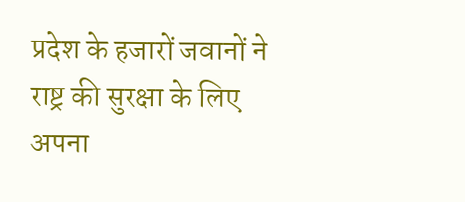प्रदेश के हजारों जवानों ने राष्ट्र की सुरक्षा के लिए अपना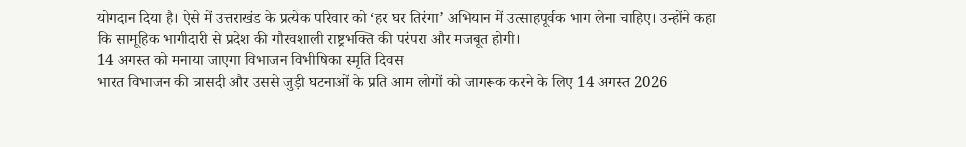योगदान दिया है। ऐसे में उत्तराखंड के प्रत्येक परिवार को ‘हर घर तिरंगा’ अभियान में उत्साहपूर्वक भाग लेना चाहिए। उन्होंने कहा कि सामूहिक भागीदारी से प्रदेश की गौरवशाली राष्ट्रभक्ति की परंपरा और मजबूत होगी।
14 अगस्त को मनाया जाएगा विभाजन विभीषिका स्मृति दिवस
भारत विभाजन की त्रासदी और उससे जुड़ी घटनाओं के प्रति आम लोगों को जागरूक करने के लिए 14 अगस्त 2026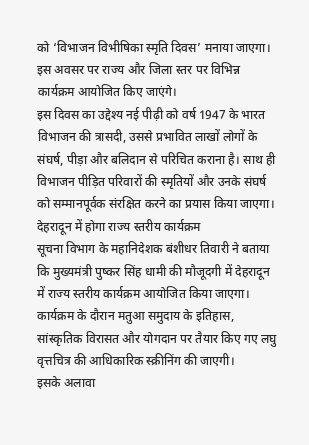को ‘विभाजन विभीषिका स्मृति दिवस’ मनाया जाएगा। इस अवसर पर राज्य और जिला स्तर पर विभिन्न कार्यक्रम आयोजित किए जाएंगे।
इस दिवस का उद्देश्य नई पीढ़ी को वर्ष 1947 के भारत विभाजन की त्रासदी, उससे प्रभावित लाखों लोगों के संघर्ष, पीड़ा और बलिदान से परिचित कराना है। साथ ही विभाजन पीड़ित परिवारों की स्मृतियों और उनके संघर्ष को सम्मानपूर्वक संरक्षित करने का प्रयास किया जाएगा।
देहरादून में होगा राज्य स्तरीय कार्यक्रम
सूचना विभाग के महानिदेशक बंशीधर तिवारी ने बताया कि मुख्यमंत्री पुष्कर सिंह धामी की मौजूदगी में देहरादून में राज्य स्तरीय कार्यक्रम आयोजित किया जाएगा। कार्यक्रम के दौरान मतुआ समुदाय के इतिहास, सांस्कृतिक विरासत और योगदान पर तैयार किए गए लघु वृत्तचित्र की आधिकारिक स्क्रीनिंग की जाएगी।
इसके अलावा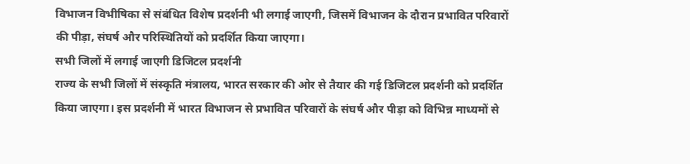विभाजन विभीषिका से संबंधित विशेष प्रदर्शनी भी लगाई जाएगी, जिसमें विभाजन के दौरान प्रभावित परिवारों की पीड़ा, संघर्ष और परिस्थितियों को प्रदर्शित किया जाएगा।
सभी जिलों में लगाई जाएगी डिजिटल प्रदर्शनी
राज्य के सभी जिलों में संस्कृति मंत्रालय, भारत सरकार की ओर से तैयार की गई डिजिटल प्रदर्शनी को प्रदर्शित किया जाएगा। इस प्रदर्शनी में भारत विभाजन से प्रभावित परिवारों के संघर्ष और पीड़ा को विभिन्न माध्यमों से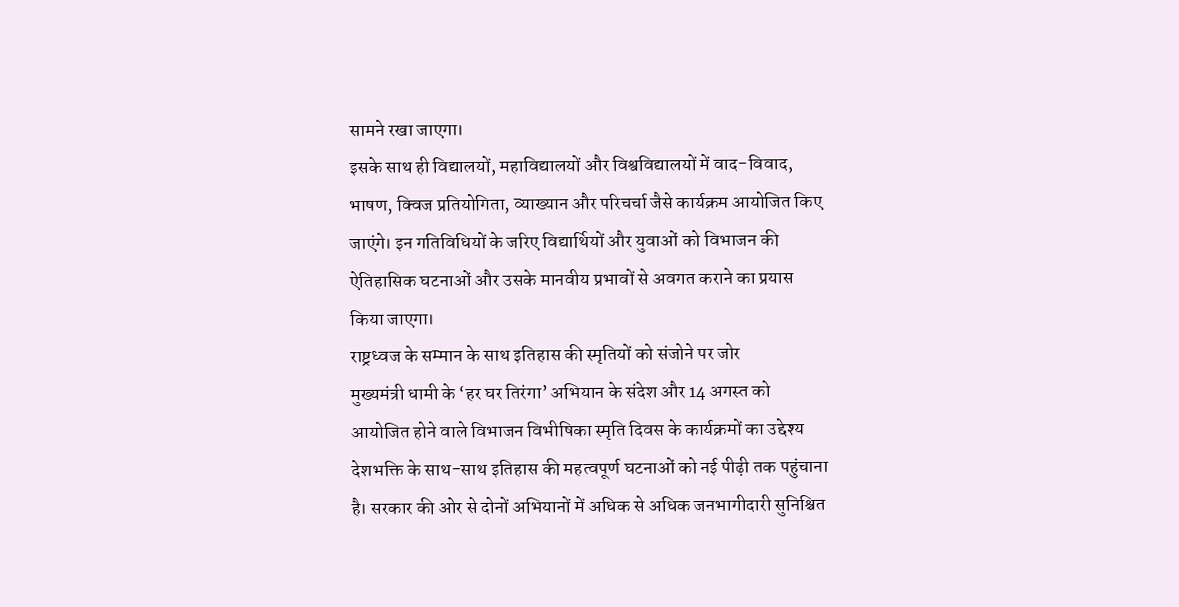सामने रखा जाएगा।
इसके साथ ही विद्यालयों, महाविद्यालयों और विश्वविद्यालयों में वाद-विवाद, भाषण, क्विज प्रतियोगिता, व्याख्यान और परिचर्चा जैसे कार्यक्रम आयोजित किए जाएंगे। इन गतिविधियों के जरिए विद्यार्थियों और युवाओं को विभाजन की ऐतिहासिक घटनाओं और उसके मानवीय प्रभावों से अवगत कराने का प्रयास किया जाएगा।
राष्ट्रध्वज के सम्मान के साथ इतिहास की स्मृतियों को संजोने पर जोर
मुख्यमंत्री धामी के ‘हर घर तिरंगा’ अभियान के संदेश और 14 अगस्त को आयोजित होने वाले विभाजन विभीषिका स्मृति दिवस के कार्यक्रमों का उद्देश्य देशभक्ति के साथ-साथ इतिहास की महत्वपूर्ण घटनाओं को नई पीढ़ी तक पहुंचाना है। सरकार की ओर से दोनों अभियानों में अधिक से अधिक जनभागीदारी सुनिश्चित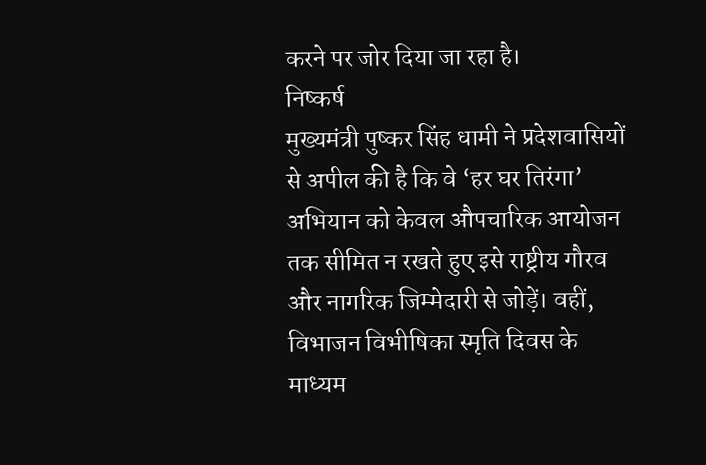करने पर जोर दिया जा रहा है।
निष्कर्ष
मुख्यमंत्री पुष्कर सिंह धामी ने प्रदेशवासियों से अपील की है कि वे ‘हर घर तिरंगा’ अभियान को केवल औपचारिक आयोजन तक सीमित न रखते हुए इसे राष्ट्रीय गौरव और नागरिक जिम्मेदारी से जोड़ें। वहीं, विभाजन विभीषिका स्मृति दिवस के माध्यम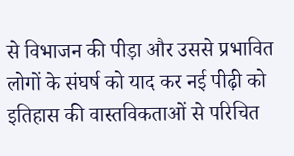से विभाजन की पीड़ा और उससे प्रभावित लोगों के संघर्ष को याद कर नई पीढ़ी को इतिहास की वास्तविकताओं से परिचित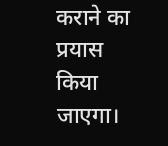कराने का प्रयास किया जाएगा।